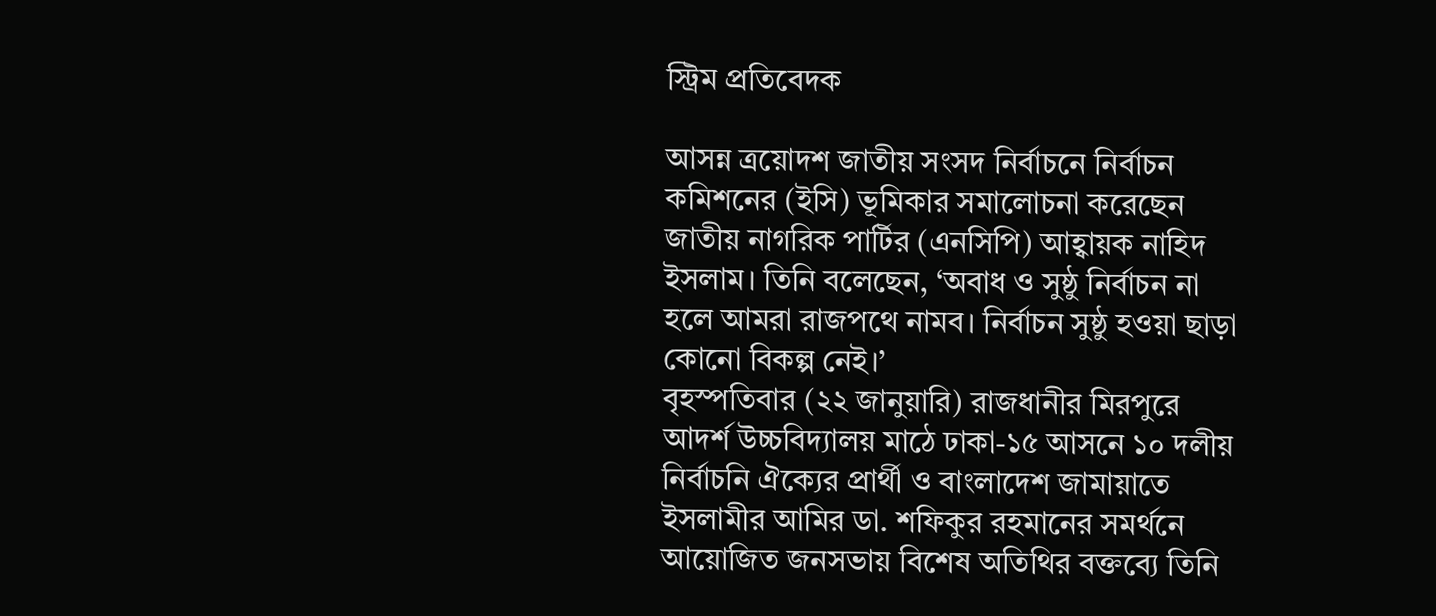স্ট্রিম প্রতিবেদক

আসন্ন ত্রয়োদশ জাতীয় সংসদ নির্বাচনে নির্বাচন কমিশনের (ইসি) ভূমিকার সমালোচনা করেছেন জাতীয় নাগরিক পার্টির (এনসিপি) আহ্বায়ক নাহিদ ইসলাম। তিনি বলেছেন, ‘অবাধ ও সুষ্ঠু নির্বাচন না হলে আমরা রাজপথে নামব। নির্বাচন সুষ্ঠু হওয়া ছাড়া কোনো বিকল্প নেই।’
বৃহস্পতিবার (২২ জানুয়ারি) রাজধানীর মিরপুরে আদর্শ উচ্চবিদ্যালয় মাঠে ঢাকা-১৫ আসনে ১০ দলীয় নির্বাচনি ঐক্যের প্রার্থী ও বাংলাদেশ জামায়াতে ইসলামীর আমির ডা. শফিকুর রহমানের সমর্থনে আয়োজিত জনসভায় বিশেষ অতিথির বক্তব্যে তিনি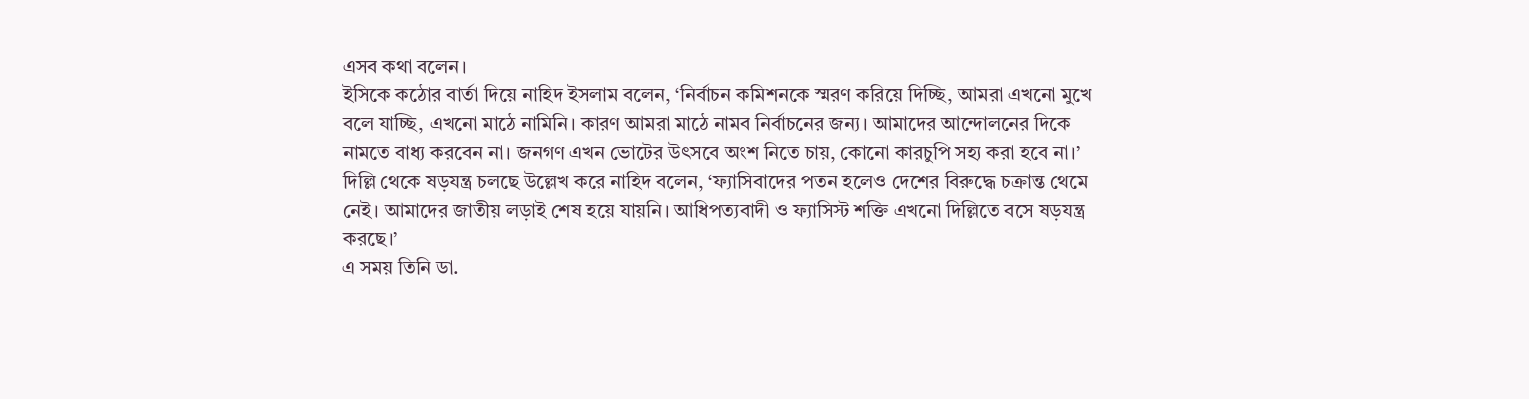এসব কথা বলেন।
ইসিকে কঠোর বার্তা দিয়ে নাহিদ ইসলাম বলেন, ‘নির্বাচন কমিশনকে স্মরণ করিয়ে দিচ্ছি, আমরা এখনো মুখে বলে যাচ্ছি, এখনো মাঠে নামিনি। কারণ আমরা মাঠে নামব নির্বাচনের জন্য। আমাদের আন্দোলনের দিকে নামতে বাধ্য করবেন না। জনগণ এখন ভোটের উৎসবে অংশ নিতে চায়, কোনো কারচুপি সহ্য করা হবে না।’
দিল্লি থেকে ষড়যন্ত্র চলছে উল্লেখ করে নাহিদ বলেন, ‘ফ্যাসিবাদের পতন হলেও দেশের বিরুদ্ধে চক্রান্ত থেমে নেই। আমাদের জাতীয় লড়াই শেষ হয়ে যায়নি। আধিপত্যবাদী ও ফ্যাসিস্ট শক্তি এখনো দিল্লিতে বসে ষড়যন্ত্র করছে।’
এ সময় তিনি ডা.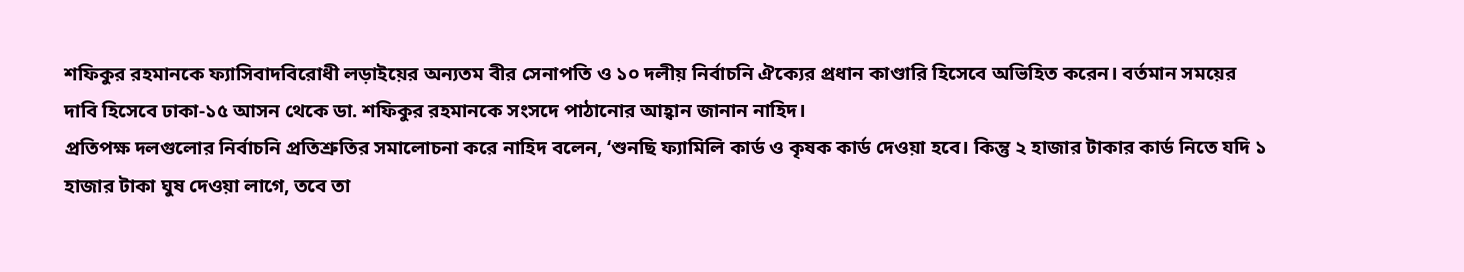শফিকুর রহমানকে ফ্যাসিবাদবিরোধী লড়াইয়ের অন্যতম বীর সেনাপতি ও ১০ দলীয় নির্বাচনি ঐক্যের প্রধান কাণ্ডারি হিসেবে অভিহিত করেন। বর্তমান সময়ের দাবি হিসেবে ঢাকা-১৫ আসন থেকে ডা. শফিকুর রহমানকে সংসদে পাঠানোর আহ্বান জানান নাহিদ।
প্রতিপক্ষ দলগুলোর নির্বাচনি প্রতিশ্রুতির সমালোচনা করে নাহিদ বলেন, ‘শুনছি ফ্যামিলি কার্ড ও কৃষক কার্ড দেওয়া হবে। কিন্তু ২ হাজার টাকার কার্ড নিতে যদি ১ হাজার টাকা ঘুষ দেওয়া লাগে, তবে তা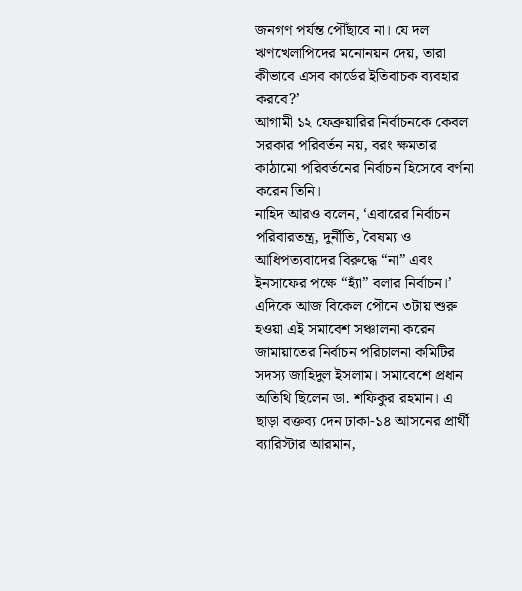জনগণ পর্যন্ত পৌঁছাবে না। যে দল ঋণখেলাপিদের মনোনয়ন দেয়, তারা কীভাবে এসব কার্ডের ইতিবাচক ব্যবহার করবে?’
আগামী ১২ ফেব্রুয়ারির নির্বাচনকে কেবল সরকার পরিবর্তন নয়, বরং ক্ষমতার কাঠামো পরিবর্তনের নির্বাচন হিসেবে বর্ণনা করেন তিনি।
নাহিদ আরও বলেন, ‘এবারের নির্বাচন পরিবারতন্ত্র, দুর্নীতি, বৈষম্য ও আধিপত্যবাদের বিরুদ্ধে “না” এবং ইনসাফের পক্ষে “হ্যাঁ” বলার নির্বাচন।’
এদিকে আজ বিকেল পৌনে ৩টায় শুরু হওয়া এই সমাবেশ সঞ্চালনা করেন জামায়াতের নির্বাচন পরিচালনা কমিটির সদস্য জাহিদুল ইসলাম। সমাবেশে প্রধান অতিথি ছিলেন ডা. শফিকুর রহমান। এ ছাড়া বক্তব্য দেন ঢাকা-১৪ আসনের প্রার্থী ব্যারিস্টার আরমান,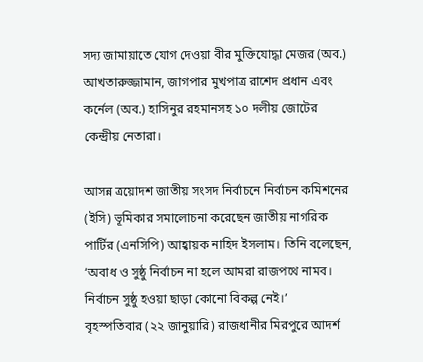সদ্য জামায়াতে যোগ দেওয়া বীর মুক্তিযোদ্ধা মেজর (অব.) আখতারুজ্জামান, জাগপার মুখপাত্র রাশেদ প্রধান এবং কর্নেল (অব.) হাসিনুর রহমানসহ ১০ দলীয় জোটের কেন্দ্রীয় নেতারা।

আসন্ন ত্রয়োদশ জাতীয় সংসদ নির্বাচনে নির্বাচন কমিশনের (ইসি) ভূমিকার সমালোচনা করেছেন জাতীয় নাগরিক পার্টির (এনসিপি) আহ্বায়ক নাহিদ ইসলাম। তিনি বলেছেন, ‘অবাধ ও সুষ্ঠু নির্বাচন না হলে আমরা রাজপথে নামব। নির্বাচন সুষ্ঠু হওয়া ছাড়া কোনো বিকল্প নেই।’
বৃহস্পতিবার (২২ জানুয়ারি) রাজধানীর মিরপুরে আদর্শ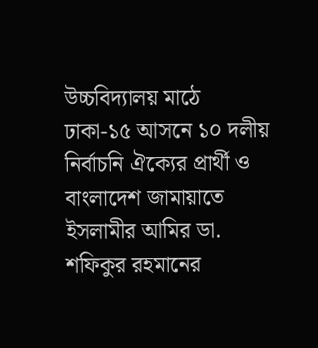উচ্চবিদ্যালয় মাঠে ঢাকা-১৫ আসনে ১০ দলীয় নির্বাচনি ঐক্যের প্রার্থী ও বাংলাদেশ জামায়াতে ইসলামীর আমির ডা. শফিকুর রহমানের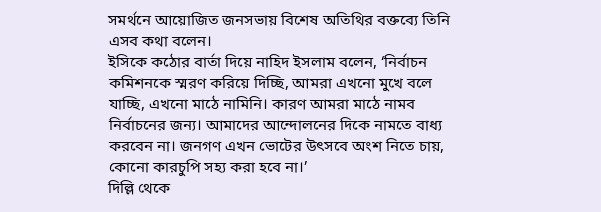সমর্থনে আয়োজিত জনসভায় বিশেষ অতিথির বক্তব্যে তিনি এসব কথা বলেন।
ইসিকে কঠোর বার্তা দিয়ে নাহিদ ইসলাম বলেন, ‘নির্বাচন কমিশনকে স্মরণ করিয়ে দিচ্ছি, আমরা এখনো মুখে বলে যাচ্ছি, এখনো মাঠে নামিনি। কারণ আমরা মাঠে নামব নির্বাচনের জন্য। আমাদের আন্দোলনের দিকে নামতে বাধ্য করবেন না। জনগণ এখন ভোটের উৎসবে অংশ নিতে চায়, কোনো কারচুপি সহ্য করা হবে না।’
দিল্লি থেকে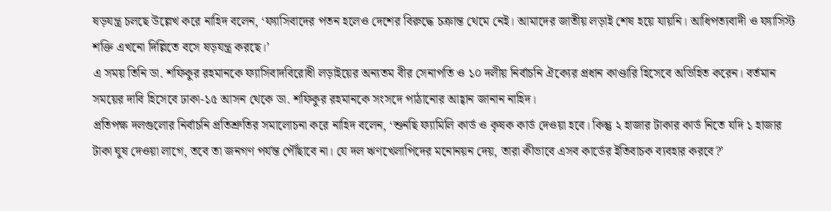ষড়যন্ত্র চলছে উল্লেখ করে নাহিদ বলেন, ‘ফ্যাসিবাদের পতন হলেও দেশের বিরুদ্ধে চক্রান্ত থেমে নেই। আমাদের জাতীয় লড়াই শেষ হয়ে যায়নি। আধিপত্যবাদী ও ফ্যাসিস্ট শক্তি এখনো দিল্লিতে বসে ষড়যন্ত্র করছে।’
এ সময় তিনি ডা. শফিকুর রহমানকে ফ্যাসিবাদবিরোধী লড়াইয়ের অন্যতম বীর সেনাপতি ও ১০ দলীয় নির্বাচনি ঐক্যের প্রধান কাণ্ডারি হিসেবে অভিহিত করেন। বর্তমান সময়ের দাবি হিসেবে ঢাকা-১৫ আসন থেকে ডা. শফিকুর রহমানকে সংসদে পাঠানোর আহ্বান জানান নাহিদ।
প্রতিপক্ষ দলগুলোর নির্বাচনি প্রতিশ্রুতির সমালোচনা করে নাহিদ বলেন, ‘শুনছি ফ্যামিলি কার্ড ও কৃষক কার্ড দেওয়া হবে। কিন্তু ২ হাজার টাকার কার্ড নিতে যদি ১ হাজার টাকা ঘুষ দেওয়া লাগে, তবে তা জনগণ পর্যন্ত পৌঁছাবে না। যে দল ঋণখেলাপিদের মনোনয়ন দেয়, তারা কীভাবে এসব কার্ডের ইতিবাচক ব্যবহার করবে?’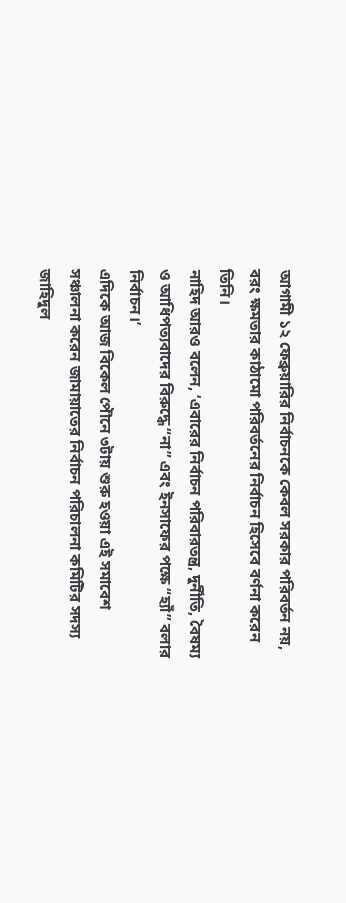আগামী ১২ ফেব্রুয়ারির নির্বাচনকে কেবল সরকার পরিবর্তন নয়, বরং ক্ষমতার কাঠামো পরিবর্তনের নির্বাচন হিসেবে বর্ণনা করেন তিনি।
নাহিদ আরও বলেন, ‘এবারের নির্বাচন পরিবারতন্ত্র, দুর্নীতি, বৈষম্য ও আধিপত্যবাদের বিরুদ্ধে “না” এবং ইনসাফের পক্ষে “হ্যাঁ” বলার নির্বাচন।’
এদিকে আজ বিকেল পৌনে ৩টায় শুরু হওয়া এই সমাবেশ সঞ্চালনা করেন জামায়াতের নির্বাচন পরিচালনা কমিটির সদস্য জাহিদুল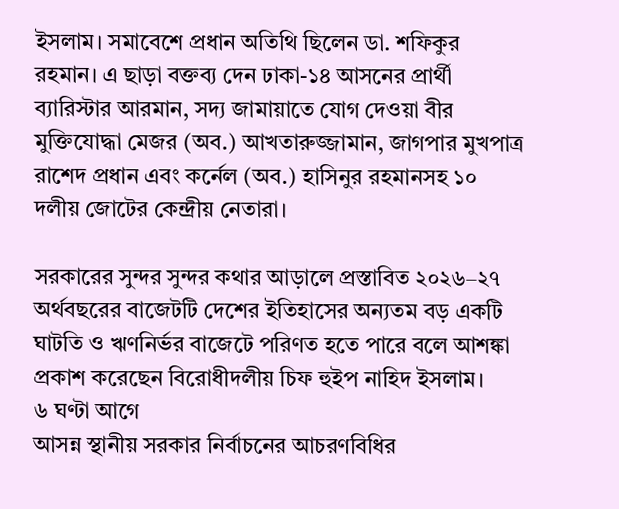ইসলাম। সমাবেশে প্রধান অতিথি ছিলেন ডা. শফিকুর রহমান। এ ছাড়া বক্তব্য দেন ঢাকা-১৪ আসনের প্রার্থী ব্যারিস্টার আরমান, সদ্য জামায়াতে যোগ দেওয়া বীর মুক্তিযোদ্ধা মেজর (অব.) আখতারুজ্জামান, জাগপার মুখপাত্র রাশেদ প্রধান এবং কর্নেল (অব.) হাসিনুর রহমানসহ ১০ দলীয় জোটের কেন্দ্রীয় নেতারা।

সরকারের সুন্দর সুন্দর কথার আড়ালে প্রস্তাবিত ২০২৬–২৭ অর্থবছরের বাজেটটি দেশের ইতিহাসের অন্যতম বড় একটি ঘাটতি ও ঋণনির্ভর বাজেটে পরিণত হতে পারে বলে আশঙ্কা প্রকাশ করেছেন বিরোধীদলীয় চিফ হুইপ নাহিদ ইসলাম।
৬ ঘণ্টা আগে
আসন্ন স্থানীয় সরকার নির্বাচনের আচরণবিধির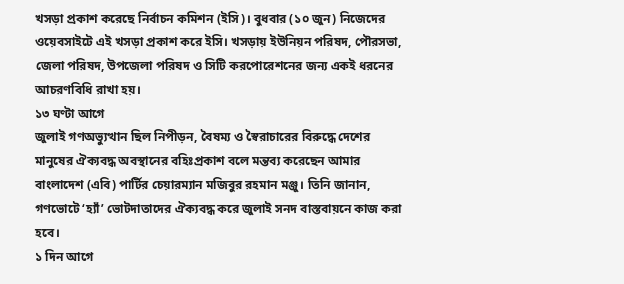খসড়া প্রকাশ করেছে নির্বাচন কমিশন (ইসি)। বুধবার (১০ জুন) নিজেদের ওয়েবসাইটে এই খসড়া প্রকাশ করে ইসি। খসড়ায় ইউনিয়ন পরিষদ, পৌরসভা, জেলা পরিষদ, উপজেলা পরিষদ ও সিটি করপোরেশনের জন্য একই ধরনের আচরণবিধি রাখা হয়।
১৩ ঘণ্টা আগে
জুলাই গণঅভ্যুত্থান ছিল নিপীড়ন, বৈষম্য ও স্বৈরাচারের বিরুদ্ধে দেশের মানুষের ঐক্যবদ্ধ অবস্থানের বহিঃপ্রকাশ বলে মন্তব্য করেছেন আমার বাংলাদেশ (এবি) পার্টির চেয়ারম্যান মজিবুর রহমান মঞ্জু। তিনি জানান, গণভোটে ‘হ্যাঁ’ ভোটদাতাদের ঐক্যবদ্ধ করে জুলাই সনদ বাস্তবায়নে কাজ করা হবে।
১ দিন আগে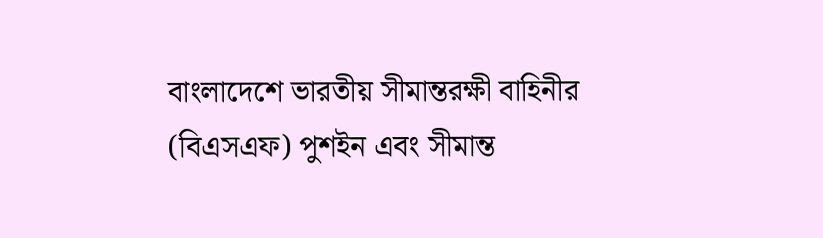বাংলাদেশে ভারতীয় সীমান্তরক্ষী বাহিনীর (বিএসএফ) পুশইন এবং সীমান্ত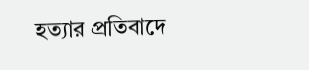হত্যার প্রতিবাদে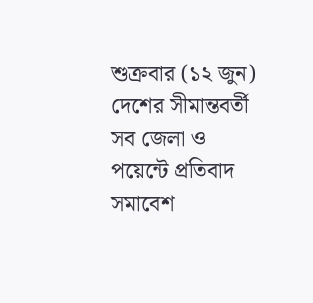শুক্রবার (১২ জুন) দেশের সীমান্তবর্তী সব জেলা ও পয়েন্টে প্রতিবাদ সমাবেশ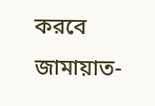করবে জামায়াত-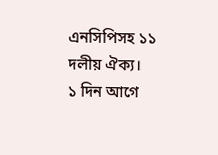এনসিপিসহ ১১ দলীয় ঐক্য।
১ দিন আগে